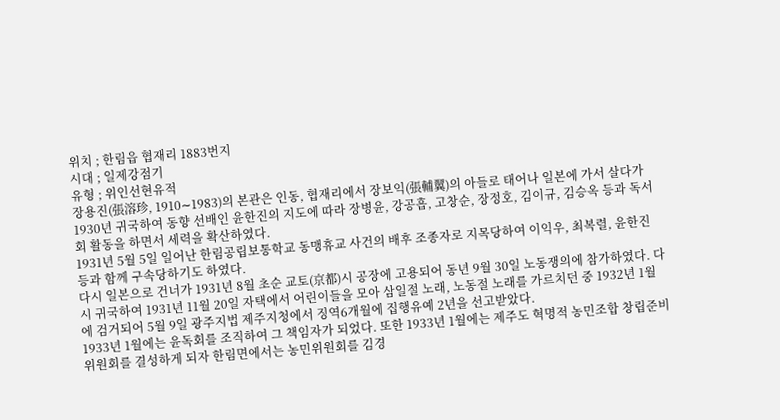위치 ; 한림읍 협재리 1883번지
시대 ; 일제강점기
유형 ; 위인선현유적
장용진(張溶珍, 1910∼1983)의 본관은 인동, 협재리에서 장보익(張輔翼)의 아들로 태어나 일본에 가서 살다가 1930년 귀국하여 동향 선배인 윤한진의 지도에 따라 장병윤, 강공흡, 고창순, 장정호, 김이규, 김승옥 등과 독서회 활동을 하면서 세력을 확산하였다.
1931년 5월 5일 일어난 한림공립보통학교 동맹휴교 사건의 배후 조종자로 지목당하여 이익우, 최복렬, 윤한진 등과 함께 구속당하기도 하였다.
다시 일본으로 건너가 1931년 8월 초순 교토(京都)시 공장에 고용되어 동년 9월 30일 노동쟁의에 참가하였다. 다시 귀국하여 1931년 11월 20일 자택에서 어린이들을 모아 삼일절 노래, 노동절 노래를 가르치던 중 1932년 1월에 검거되어 5월 9일 광주지법 제주지청에서 징역6개월에 집행유예 2년을 선고받았다.
1933년 1월에는 윤독회를 조직하여 그 책임자가 되었다. 또한 1933년 1월에는 제주도 혁명적 농민조합 창립준비위원회를 결성하게 되자 한림면에서는 농민위원회를 김경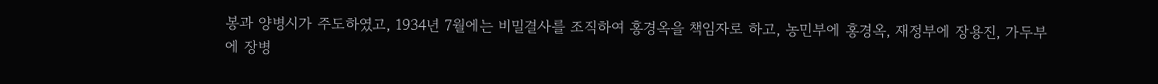봉과 양병시가 주도하였고, 1934년 7월에는 비밀결사를 조직하여 홍경옥을 책임자로 하고, 농민부에 홍경옥, 재정부에 장용진, 가두부에 장병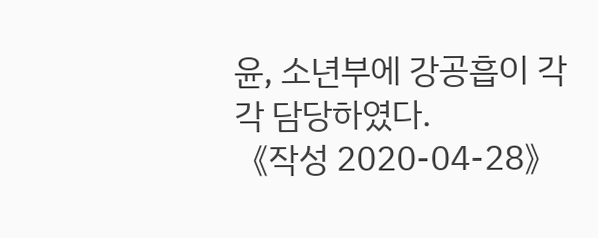윤, 소년부에 강공흡이 각각 담당하였다.
《작성 2020-04-28》